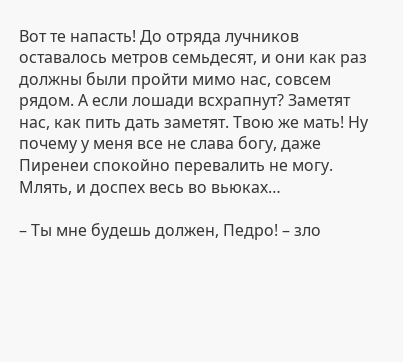Вот те напасть! До отряда лучников оставалось метров семьдесят, и они как раз должны были пройти мимо нас, совсем рядом. А если лошади всхрапнут? Заметят нас, как пить дать заметят. Твою же мать! Ну почему у меня все не слава богу, даже Пиренеи спокойно перевалить не могу. Млять, и доспех весь во вьюках…

– Ты мне будешь должен, Педро! – зло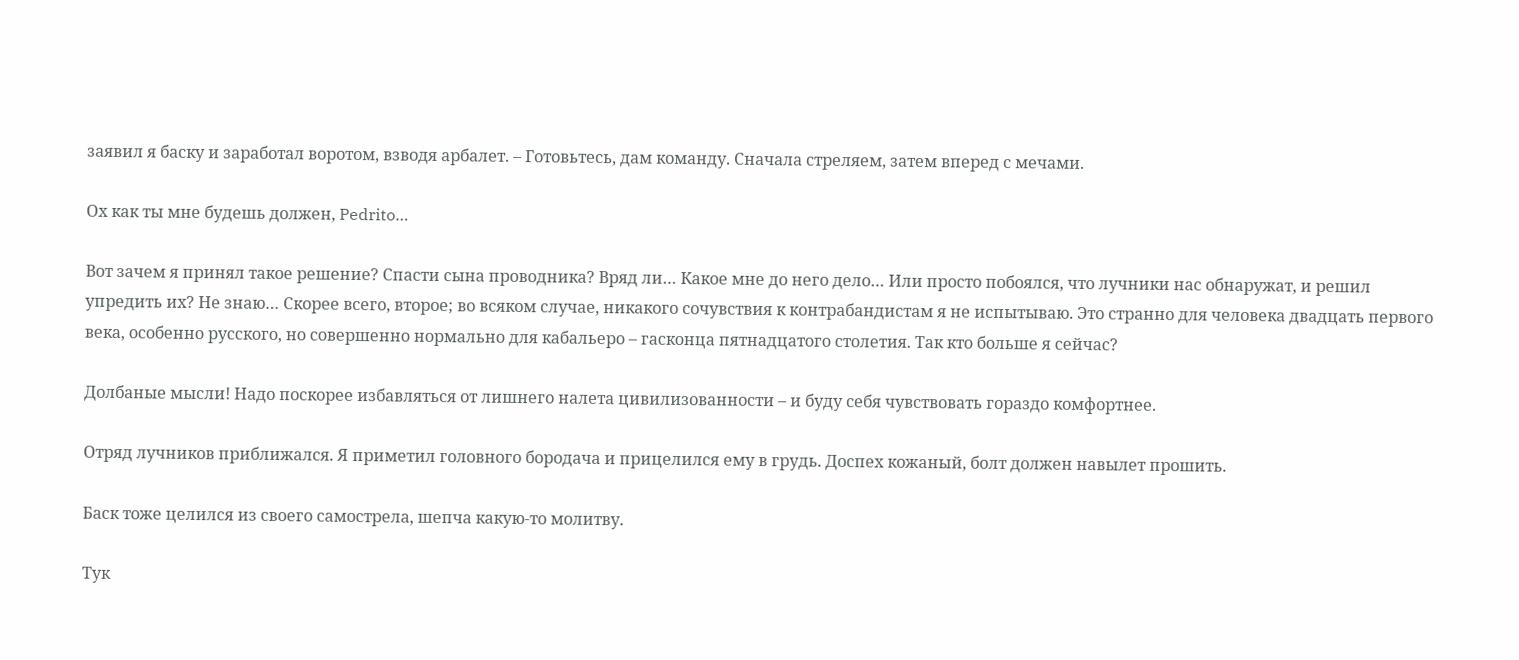заявил я баску и заработал воротом, взводя арбалет. – Готовьтесь, дам команду. Сначала стреляем, затем вперед с мечами.

Ох как ты мне будешь должен, Pedrito…

Вот зачем я принял такое решение? Спасти сына проводника? Вряд ли… Какое мне до него дело… Или просто побоялся, что лучники нас обнаружат, и решил упредить их? Не знаю… Скорее всего, второе; во всяком случае, никакого сочувствия к контрабандистам я не испытываю. Это странно для человека двадцать первого века, особенно русского, но совершенно нормально для кабальеро – гасконца пятнадцатого столетия. Так кто больше я сейчас?

Долбаные мысли! Надо поскорее избавляться от лишнего налета цивилизованности – и буду себя чувствовать гораздо комфортнее.

Отряд лучников приближался. Я приметил головного бородача и прицелился ему в грудь. Доспех кожаный, болт должен навылет прошить.

Баск тоже целился из своего самострела, шепча какую-то молитву.

Тук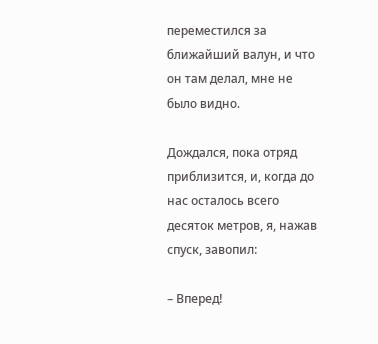переместился за ближайший валун, и что он там делал, мне не было видно.

Дождался, пока отряд приблизится, и, когда до нас осталось всего десяток метров, я, нажав спуск, завопил:

– Вперед!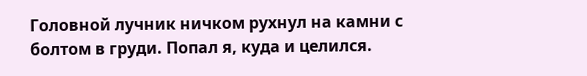Головной лучник ничком рухнул на камни с болтом в груди. Попал я, куда и целился.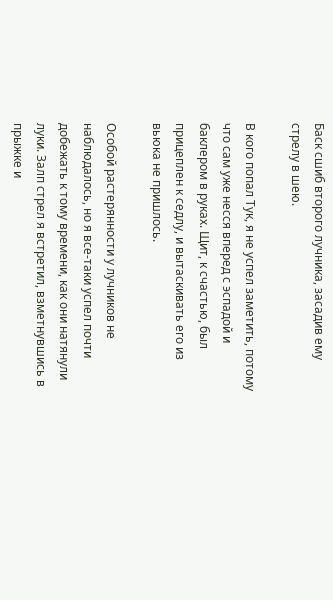Баск сшиб второго лучника, засадив ему стрелу в шею.

В кого попал Тук, я не успел заметить, потому что сам уже несся вперед с эспадой и баклером в руках. Щит, к счастью, был прицеплен к седлу, и вытаскивать его из вьюка не пришлось.

Особой растерянности у лучников не наблюдалось, но я все-таки успел почти добежать к тому времени, как они натянули луки. Залп стрел я встретил, взметнувшись в прыжке и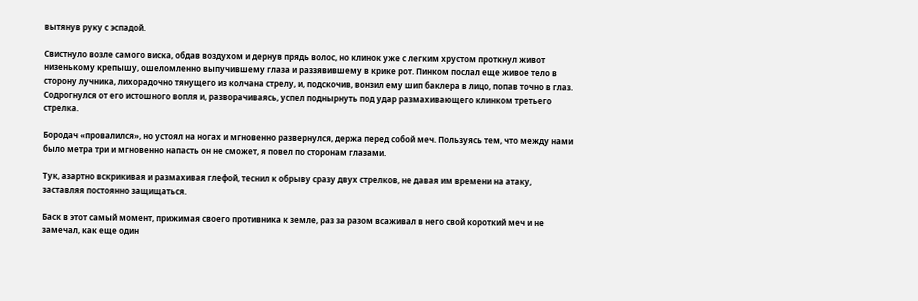вытянув руку с эспадой.

Свистнуло возле самого виска, обдав воздухом и дернув прядь волос, но клинок уже с легким хрустом проткнул живот низенькому крепышу, ошеломленно выпучившему глаза и раззявившему в крике рот. Пинком послал еще живое тело в сторону лучника, лихорадочно тянущего из колчана стрелу, и, подскочив, вонзил ему шип баклера в лицо, попав точно в глаз. Содрогнулся от его истошного вопля и, разворачиваясь, успел поднырнуть под удар размахивающего клинком третьего стрелка.

Бородач «провалился», но устоял на ногах и мгновенно развернулся, держа перед собой меч. Пользуясь тем, что между нами было метра три и мгновенно напасть он не сможет, я повел по сторонам глазами.

Тук, азартно вскрикивая и размахивая глефой, теснил к обрыву сразу двух стрелков, не давая им времени на атаку, заставляя постоянно защищаться.

Баск в этот самый момент, прижимая своего противника к земле, раз за разом всаживал в него свой короткий меч и не замечал, как еще один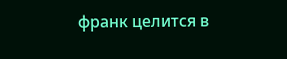франк целится в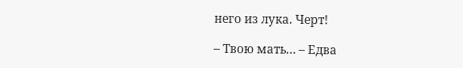него из лука. Черт!

– Твою мать… – Едва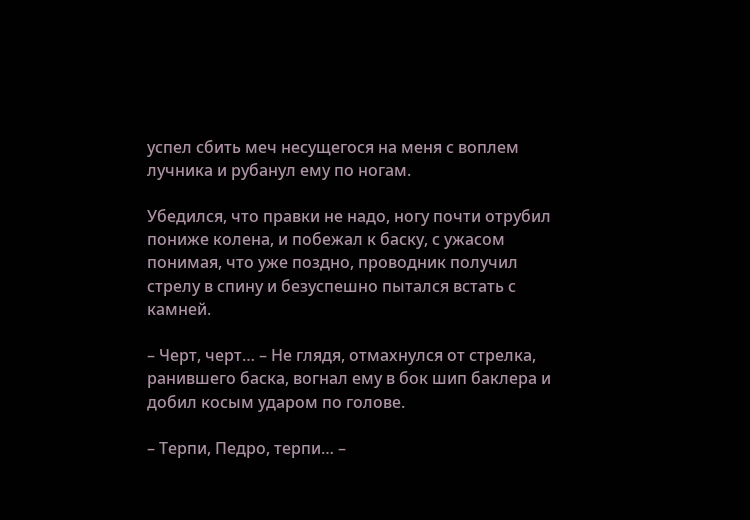успел сбить меч несущегося на меня с воплем лучника и рубанул ему по ногам.

Убедился, что правки не надо, ногу почти отрубил пониже колена, и побежал к баску, с ужасом понимая, что уже поздно, проводник получил стрелу в спину и безуспешно пытался встать с камней.

– Черт, черт… – Не глядя, отмахнулся от стрелка, ранившего баска, вогнал ему в бок шип баклера и добил косым ударом по голове.

– Терпи, Педро, терпи… –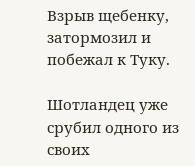Взрыв щебенку, затормозил и побежал к Туку.

Шотландец уже срубил одного из своих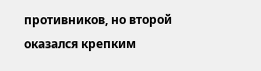противников, но второй оказался крепким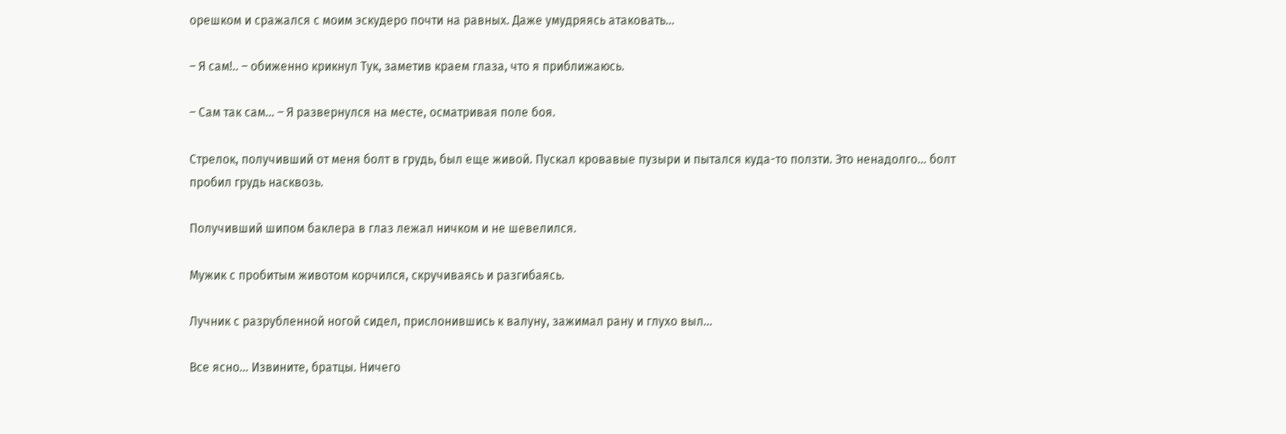орешком и сражался с моим эскудеро почти на равных. Даже умудряясь атаковать…

– Я сам!.. – обиженно крикнул Тук, заметив краем глаза, что я приближаюсь.

– Сам так сам… – Я развернулся на месте, осматривая поле боя.

Стрелок, получивший от меня болт в грудь, был еще живой. Пускал кровавые пузыри и пытался куда-то ползти. Это ненадолго… болт пробил грудь насквозь.

Получивший шипом баклера в глаз лежал ничком и не шевелился.

Мужик с пробитым животом корчился, скручиваясь и разгибаясь.

Лучник с разрубленной ногой сидел, прислонившись к валуну, зажимал рану и глухо выл…

Все ясно… Извините, братцы. Ничего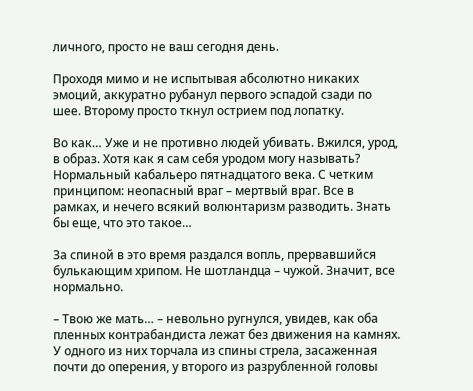личного, просто не ваш сегодня день.

Проходя мимо и не испытывая абсолютно никаких эмоций, аккуратно рубанул первого эспадой сзади по шее. Второму просто ткнул острием под лопатку.

Во как… Уже и не противно людей убивать. Вжился, урод, в образ. Хотя как я сам себя уродом могу называть? Нормальный кабальеро пятнадцатого века. С четким принципом: неопасный враг – мертвый враг. Все в рамках, и нечего всякий волюнтаризм разводить. Знать бы еще, что это такое…

За спиной в это время раздался вопль, прервавшийся булькающим хрипом. Не шотландца – чужой. Значит, все нормально.

– Твою же мать… – невольно ругнулся, увидев, как оба пленных контрабандиста лежат без движения на камнях. У одного из них торчала из спины стрела, засаженная почти до оперения, у второго из разрубленной головы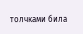толчками била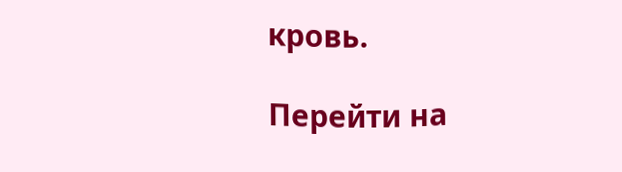кровь.

Перейти на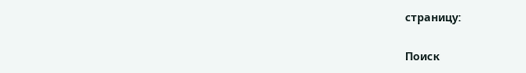страницу:

Поиск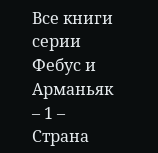Все книги серии Фебус и Арманьяк – 1 – Страна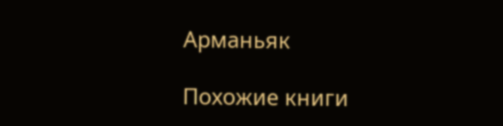Арманьяк

Похожие книги